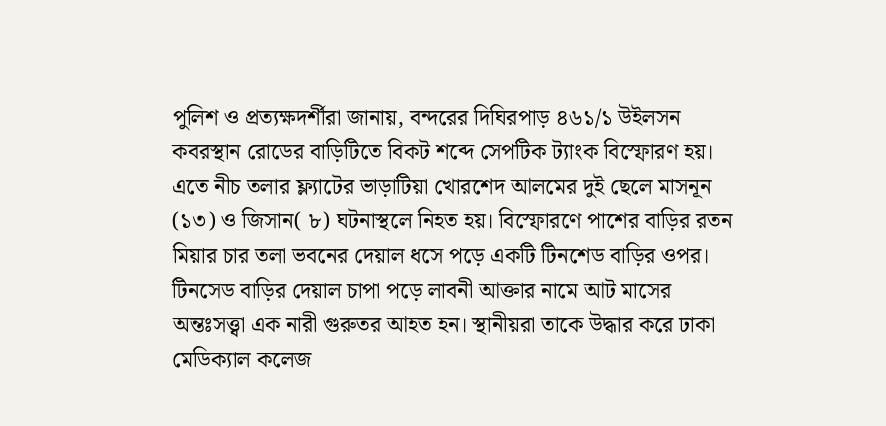পুলিশ ও প্রত্যক্ষদর্শীরা জানায়, বন্দরের দিঘিরপাড় ৪৬১/১ উইলসন কবরস্থান রোডের বাড়িটিতে বিকট শব্দে সেপটিক ট্যাংক বিস্ফোরণ হয়। এতে নীচ তলার ফ্ল্যাটের ভাড়াটিয়া খোরশেদ আলমের দুই ছেলে মাসনূন (১৩) ও জিসান( ৮) ঘটনাস্থলে নিহত হয়। বিস্ফোরণে পাশের বাড়ির রতন মিয়ার চার তলা ভবনের দেয়াল ধসে পড়ে একটি টিনশেড বাড়ির ওপর। টিনসেড বাড়ির দেয়াল চাপা পড়ে লাবনী আক্তার নামে আট মাসের অন্তঃসত্ত্বা এক নারী গুরুতর আহত হন। স্থানীয়রা তাকে উদ্ধার করে ঢাকা মেডিক্যাল কলেজ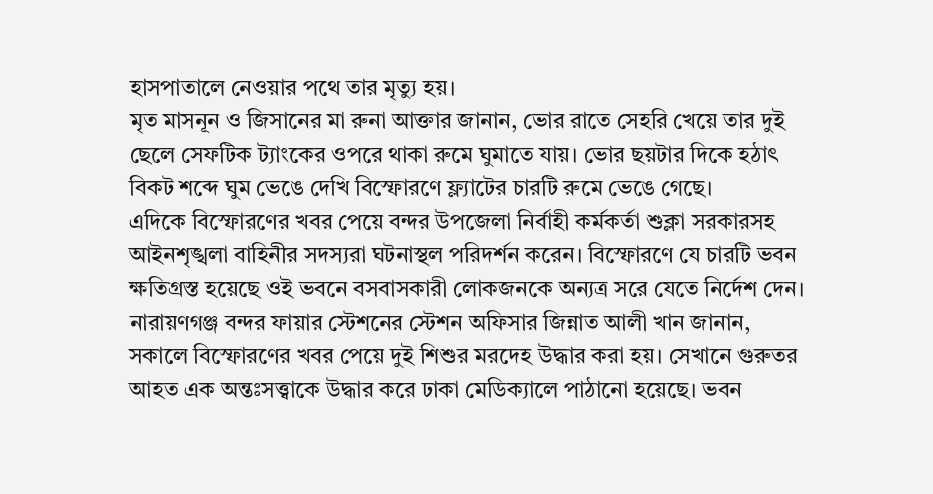হাসপাতালে নেওয়ার পথে তার মৃত্যু হয়।
মৃত মাসনূন ও জিসানের মা রুনা আক্তার জানান, ভোর রাতে সেহরি খেয়ে তার দুই ছেলে সেফটিক ট্যাংকের ওপরে থাকা রুমে ঘুমাতে যায়। ভোর ছয়টার দিকে হঠাৎ বিকট শব্দে ঘুম ভেঙে দেখি বিস্ফোরণে ফ্ল্যাটের চারটি রুমে ভেঙে গেছে।
এদিকে বিস্ফোরণের খবর পেয়ে বন্দর উপজেলা নির্বাহী কর্মকর্তা শুক্লা সরকারসহ আইনশৃঙ্খলা বাহিনীর সদস্যরা ঘটনাস্থল পরিদর্শন করেন। বিস্ফোরণে যে চারটি ভবন ক্ষতিগ্রস্ত হয়েছে ওই ভবনে বসবাসকারী লোকজনকে অন্যত্র সরে যেতে নির্দেশ দেন।
নারায়ণগঞ্জ বন্দর ফায়ার স্টেশনের স্টেশন অফিসার জিন্নাত আলী খান জানান, সকালে বিস্ফোরণের খবর পেয়ে দুই শিশুর মরদেহ উদ্ধার করা হয়। সেখানে গুরুতর আহত এক অন্তঃসত্ত্বাকে উদ্ধার করে ঢাকা মেডিক্যালে পাঠানো হয়েছে। ভবন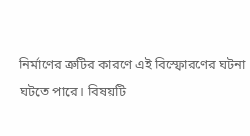নির্মাণের ত্রুটির কারণে এই বিস্ফোরণের ঘটনা ঘটতে পারে। বিষয়টি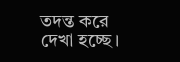তদন্ত করে দেখা হচ্ছে।